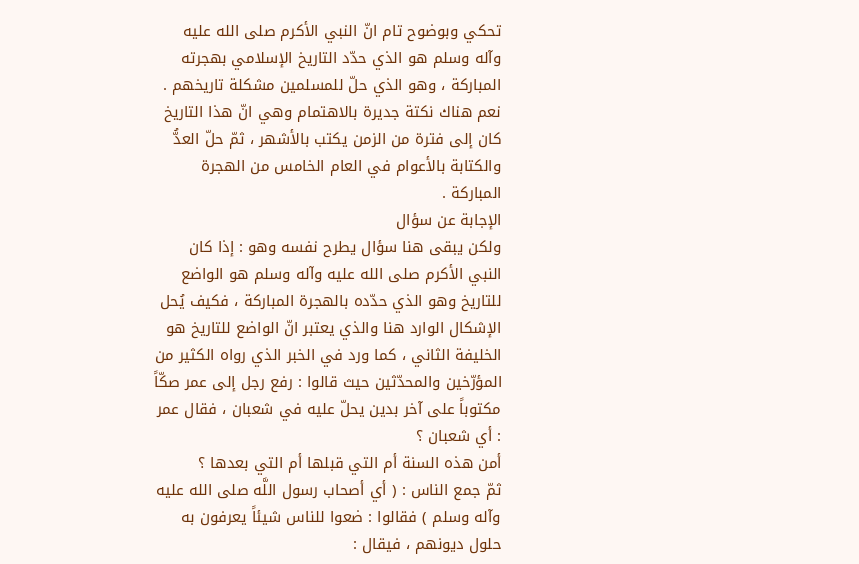تحكي وبوضوح تام انّ النبي الأكرم صلى الله عليه وآله وسلم هو الذي حدّد التاريخ الإسلامي بهجرته المباركة ، وهو الذي حلّ للمسلمين مشكلة تاريخهم . نعم هناك نكتة جديرة بالاهتمام وهي انّ هذا التاريخ كان إلى فترة من الزمن يكتب بالأشهر ، ثمّ حلّ العدُّ والكتابة بالأعوام في العام الخامس من الهجرة المباركة .
الإجابة عن سؤال
ولكن يبقى هنا سؤال يطرح نفسه وهو : إذا كان النبي الأكرم صلى الله عليه وآله وسلم هو الواضع للتاريخ وهو الذي حدّده بالهجرة المباركة ، فكيف يُحل الإشكال الوارد هنا والذي يعتبر انّ الواضع للتاريخ هو الخليفة الثاني ، كما ورد في الخبر الذي رواه الكثير من المؤرّخين والمحدّثين حيث قالوا : رفع رجل إلى عمر صكّاً مكتوباً على آخر بدين يحلّ عليه في شعبان ، فقال عمر : أي شعبان ؟
أمن هذه السنة أم التي قبلها أم التي بعدها ؟
ثمّ جمع الناس : ( أي أصحاب رسول اللَّه صلى الله عليه وآله وسلم ) فقالوا : ضعوا للناس شيئاً يعرفون به حلول ديونهم ، فيقال :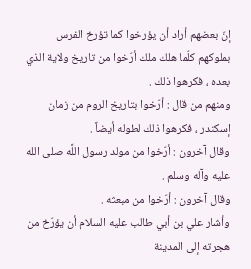إنّ بعضهم أراد أن يؤرخوا كما تؤرخ الفرس بملوكهم كلّما هلك ملك أرّخوا من تاريخ ولاية الذي بعده ، فكرهوا ذلك .
ومنهم من قال : أرّخوا بتاريخ الروم من زمان إسكندر ، فكرهوا ذلك لطوله أيضاً .
وقال آخرون : أرّخوا من مولد رسول اللَّه صلى الله عليه وآله وسلم .
وقال آخرون : أرّخوا من مبعثه .
وأشار علي بن أبي طالب عليه السلام أن يؤرّخ من هجرته إلى المدينة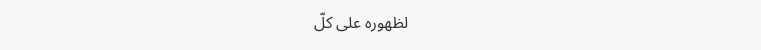لظهوره على كلّ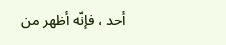أحد ، فإنّه أظهر من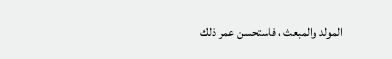المولد والمبعث ، فاستحسن عمر ذلك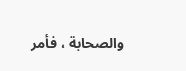والصحابة ، فأمر